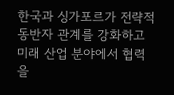한국과 싱가포르가 전략적 동반자 관계를 강화하고 미래 산업 분야에서 협력을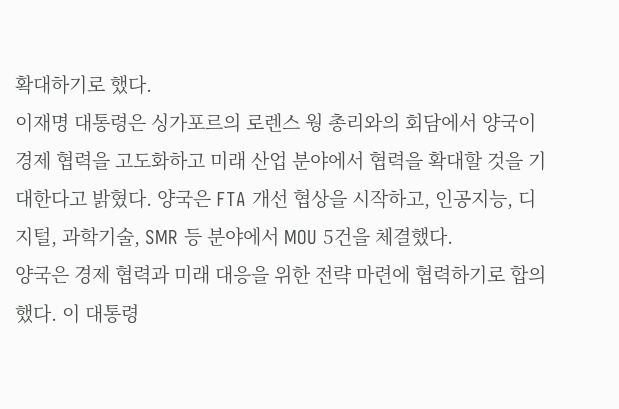확대하기로 했다.
이재명 대통령은 싱가포르의 로렌스 웡 총리와의 회담에서 양국이 경제 협력을 고도화하고 미래 산업 분야에서 협력을 확대할 것을 기대한다고 밝혔다. 양국은 FTA 개선 협상을 시작하고, 인공지능, 디지털, 과학기술, SMR 등 분야에서 MOU 5건을 체결했다.
양국은 경제 협력과 미래 대응을 위한 전략 마련에 협력하기로 합의했다. 이 대통령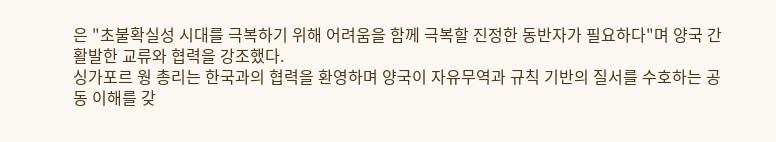은 "초불확실성 시대를 극복하기 위해 어려움을 함께 극복할 진정한 동반자가 필요하다"며 양국 간 활발한 교류와 협력을 강조했다.
싱가포르 웡 총리는 한국과의 협력을 환영하며 양국이 자유무역과 규칙 기반의 질서를 수호하는 공동 이해를 갖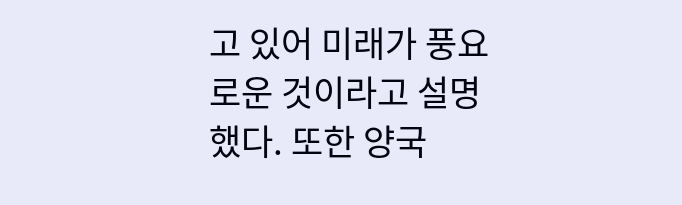고 있어 미래가 풍요로운 것이라고 설명했다. 또한 양국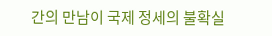간의 만남이 국제 정세의 불확실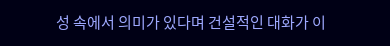성 속에서 의미가 있다며 건설적인 대화가 이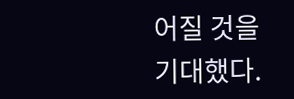어질 것을 기대했다.